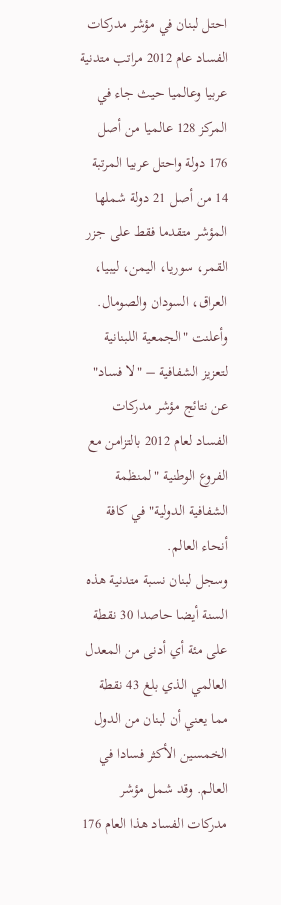احتل لبنان في مؤشر مدركات الفساد عام 2012 مراتب متدنية عربيا وعالميا حيث جاء في المركز 128 عالميا من أصل 176 دولة واحتل عربيا المرتبة 14 من أصل 21 دولة شملها المؤشر متقدما فقط على جزر القمر، سوريا، اليمن، ليبيا، العراق، السودان والصومال.
وأعلنت "الجمعية اللبنانية لتعزيز الشفافية – "لا فساد" عن نتائج مؤشر مدركات الفساد لعام 2012 بالتزامن مع الفروع الوطنية "لمنظمة الشفافية الدولية" في كافة أنحاء العالم.
وسجل لبنان نسبة متدنية هذه السنة أيضا حاصدا 30 نقطة على مئة أي أدنى من المعدل العالمي الذي بلغ 43 نقطة مما يعني أن لبنان من الدول الخمسين الأكثر فسادا في العالم. وقد شمل مؤشر مدركات الفساد هذا العام 176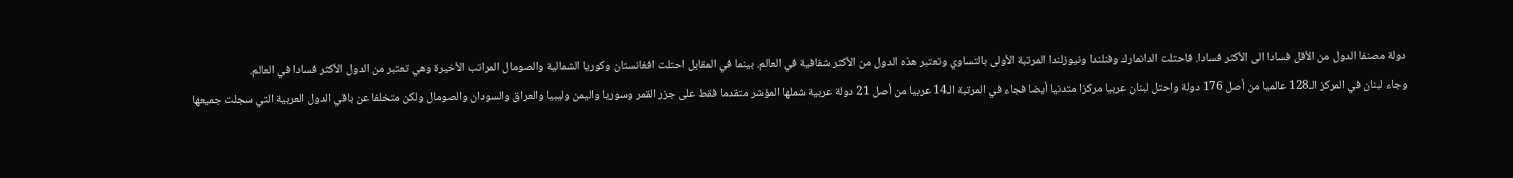دولة مصنفا الدول من الأقل فسادا الى الأكثر فسادا. فاحتلت الدانمارك وفنلندا ونيوزلندا المرتبة الأولى بالتساوي وتعتبر هذه الدول من الأكثر شفافية في العالم. بينما في المقابل احتلت افغانستان وكوريا الشمالية والصومال المراتب الأخيرة وهي تعتبر من الدول الأكثر فسادا في العالم.
وجاء لبنان في المركز الـ128 عالميا من أصل 176 دولة واحتل لبنان عربيا مركزا متدنيا أيضا فجاء في المرتبة الـ14 عربيا من أصل 21 دولة عربية شملها المؤشر متقدما فقط على جزر القمر وسوريا واليمن وليبيا والعراق والسودان والصومال ولكن متخلفا عن باقي الدول العربية التي سجلت جميعها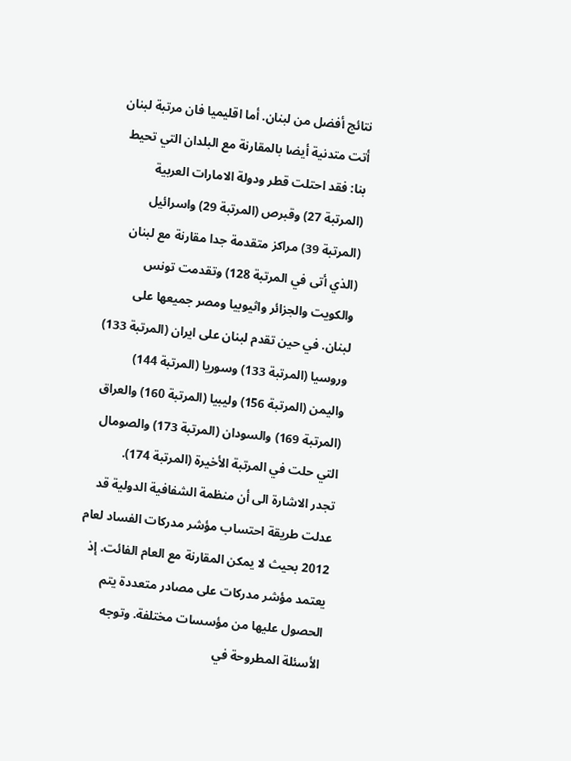نتائج أفضل من لبنان. أما اقليميا فان مرتبة لبنان أتت متدنية أيضا بالمقارنة مع البلدان التي تحيط بنا: فقد احتلت قطر ودولة الامارات العربية (المرتبة 27) وقبرص (المرتبة 29) واسرائيل (المرتبة 39) مراكز متقدمة جدا مقارنة مع لبنان (الذي أتى في المرتبة 128) وتقدمت تونس والكويت والجزائر واثيوبيا ومصر جميعها على لبنان. في حين تقدم لبنان على ايران (المرتبة 133) وروسيا (المرتبة 133) وسوريا (المرتبة 144) واليمن (المرتبة 156) وليبيا (المرتبة 160) والعراق (المرتبة 169) والسودان (المرتبة 173) والصومال التي حلت في المرتبة الأخيرة (المرتبة 174).
تجدر الاشارة الى أن منظمة الشفافية الدولية قد عدلت طريقة احتساب مؤشر مدركات الفساد لعام 2012 بحيث لا يمكن المقارنة مع العام الفائت. إذ يعتمد مؤشر مدركات على مصادر متعددة يتم الحصول عليها من مؤسسات مختلفة. وتوجه الأسئلة المطروحة في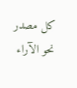كل مصدر نحو الآراء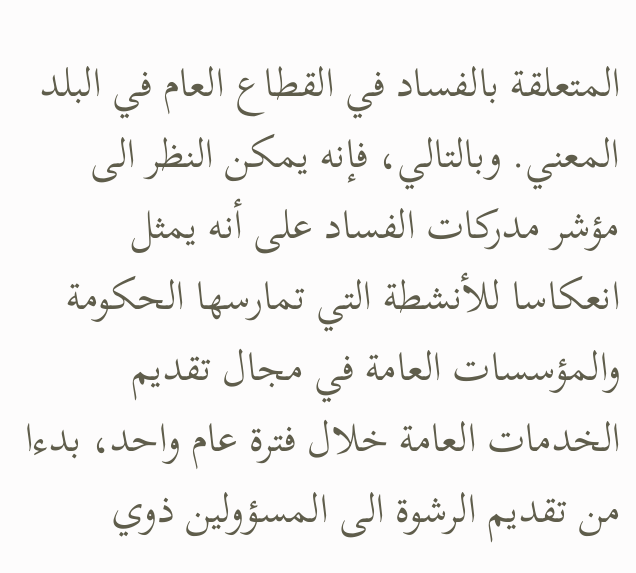المتعلقة بالفساد في القطاع العام في البلد المعني. وبالتالي، فإنه يمكن النظر الى مؤشر مدركات الفساد على أنه يمثل انعكاسا للأنشطة التي تمارسها الحكومة والمؤسسات العامة في مجال تقديم الخدمات العامة خلال فترة عام واحد، بدءا من تقديم الرشوة الى المسؤولين ذوي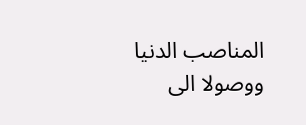المناصب الدنيا ووصولا الى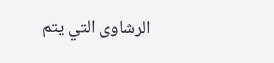الرشاوى التي يتم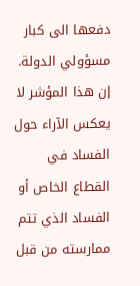دفعها الى كبار مسؤولي الدولة. إن هذا المؤشر لا يعكس الآراء حول الفساد في القطاع الخاص أو الفساد الذي تتم ممارسته من قبل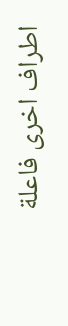اطراف اخرى فاعلة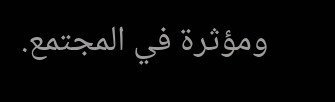ومؤثرة في المجتمع.